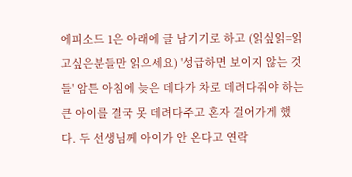에피소드 1은 아래에 글 남기기로 하고 (읽싶읽=읽고싶은분들만 읽으세요) '성급하면 보이지 않는 것들' 암튼 아침에 늦은 데다가 차로 데려다줘야 하는 큰 아이를 결국 못 데려다주고 혼자 걸어가게 했다. 두 선생님께 아이가 안 온다고 연락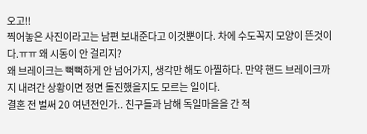오고!!
찍어놓은 사진이라고는 남편 보내준다고 이것뿐이다. 차에 수도꼭지 모양이 뜬것이다.ㅠㅠ 왜 시동이 안 걸리지?
왜 브레이크는 뻑뻑하게 안 넘어가지, 생각만 해도 아찔하다. 만약 핸드 브레이크까지 내려간 상황이면 정면 돌진했을지도 모르는 일이다.
결혼 전 벌써 20 여년전인가.. 친구들과 남해 독일마을을 간 적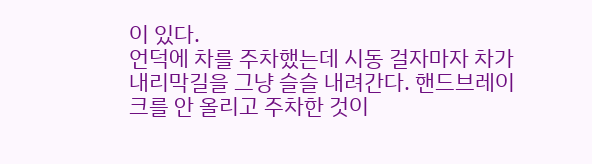이 있다.
언덕에 차를 주차했는데 시동 걸자마자 차가 내리막길을 그냥 슬슬 내려간다. 핸드브레이크를 안 올리고 주차한 것이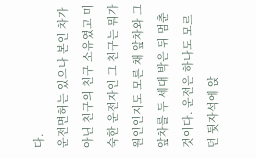다.
운전면허는 있으나 본인 차가 아닌 친구의 친구 소유였고 미숙한 운전자인 그 친구는 뭐가 원인인지도 모른 채 앞차와 그 앞차를 두 세대 박은 뒤 멈춘 것이다. 운전은 하나도 모르던 뒷자석에 앉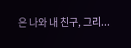은 나와 내 친구, 그리...